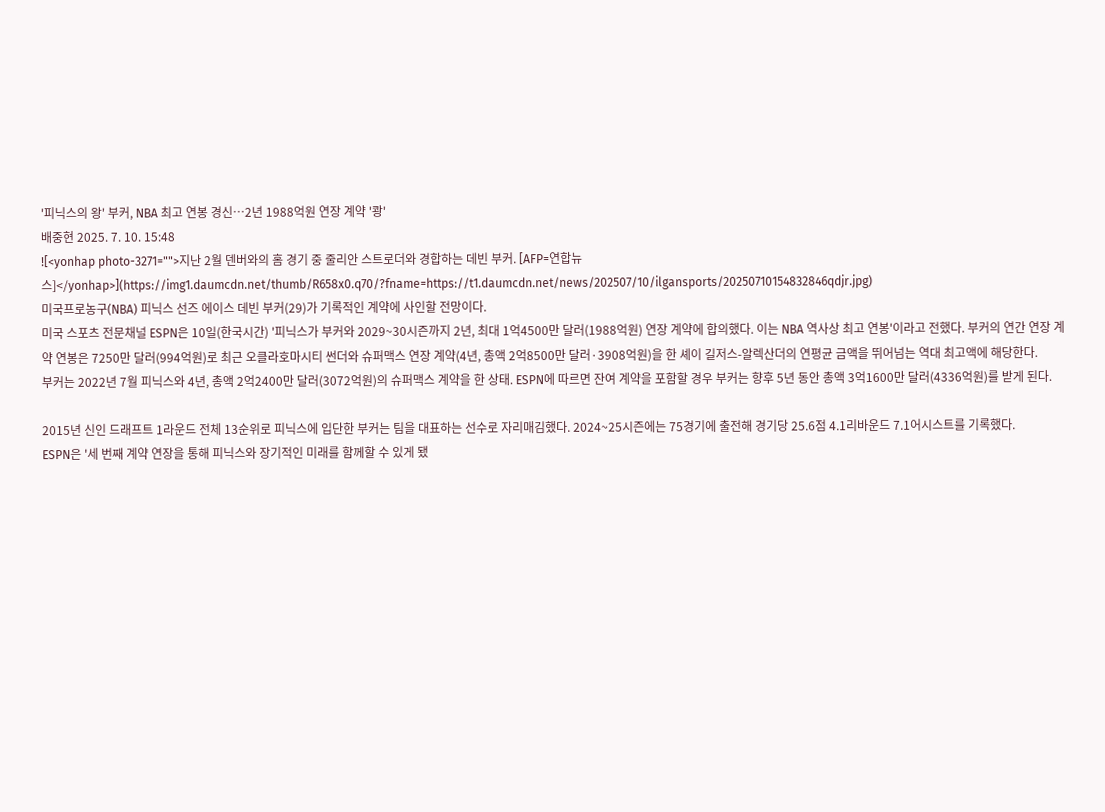'피닉스의 왕' 부커, NBA 최고 연봉 경신…2년 1988억원 연장 계약 '쾅'
배중현 2025. 7. 10. 15:48
![<yonhap photo-3271="">지난 2월 덴버와의 홈 경기 중 줄리안 스트로더와 경합하는 데빈 부커. [AFP=연합뉴스]</yonhap>](https://img1.daumcdn.net/thumb/R658x0.q70/?fname=https://t1.daumcdn.net/news/202507/10/ilgansports/20250710154832846qdjr.jpg)
미국프로농구(NBA) 피닉스 선즈 에이스 데빈 부커(29)가 기록적인 계약에 사인할 전망이다.
미국 스포츠 전문채널 ESPN은 10일(한국시간) '피닉스가 부커와 2029~30시즌까지 2년, 최대 1억4500만 달러(1988억원) 연장 계약에 합의했다. 이는 NBA 역사상 최고 연봉'이라고 전했다. 부커의 연간 연장 계약 연봉은 7250만 달러(994억원)로 최근 오클라호마시티 썬더와 슈퍼맥스 연장 계약(4년, 총액 2억8500만 달러·3908억원)을 한 셰이 길저스-알렉산더의 연평균 금액을 뛰어넘는 역대 최고액에 해당한다.
부커는 2022년 7월 피닉스와 4년, 총액 2억2400만 달러(3072억원)의 슈퍼맥스 계약을 한 상태. ESPN에 따르면 잔여 계약을 포함할 경우 부커는 향후 5년 동안 총액 3억1600만 달러(4336억원)를 받게 된다.

2015년 신인 드래프트 1라운드 전체 13순위로 피닉스에 입단한 부커는 팀을 대표하는 선수로 자리매김했다. 2024~25시즌에는 75경기에 출전해 경기당 25.6점 4.1리바운드 7.1어시스트를 기록했다.
ESPN은 '세 번째 계약 연장을 통해 피닉스와 장기적인 미래를 함께할 수 있게 됐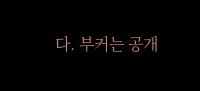다. 부커는 공개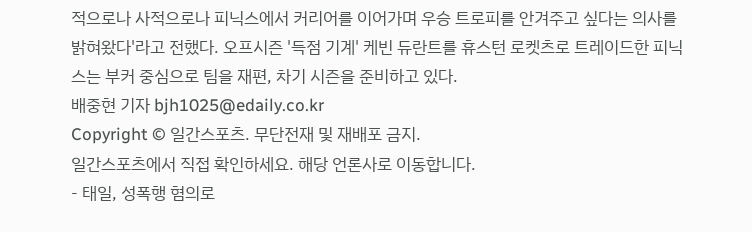적으로나 사적으로나 피닉스에서 커리어를 이어가며 우승 트로피를 안겨주고 싶다는 의사를 밝혀왔다'라고 전했다. 오프시즌 '득점 기계' 케빈 듀란트를 휴스턴 로켓츠로 트레이드한 피닉스는 부커 중심으로 팀을 재편, 차기 시즌을 준비하고 있다.
배중현 기자 bjh1025@edaily.co.kr
Copyright © 일간스포츠. 무단전재 및 재배포 금지.
일간스포츠에서 직접 확인하세요. 해당 언론사로 이동합니다.
- 태일, 성폭행 혐의로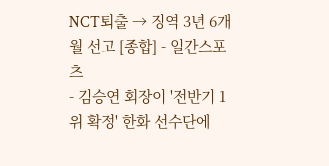NCT퇴출 → 징역 3년 6개월 선고 [종합] - 일간스포츠
- 김승연 회장이 '전반기 1위 확정' 한화 선수단에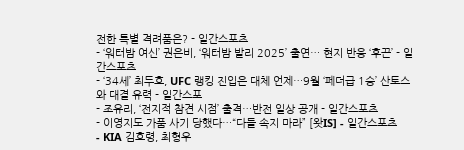전한 특별 격려품은? - 일간스포츠
- ‘워터밤 여신’ 권은비, ‘워터밤 발리 2025’ 출연… 현지 반응 ‘후끈’ - 일간스포츠
- ‘34세’ 최두호, UFC 랭킹 진입은 대체 언제…9월 ‘페더급 1승’ 산토스와 대결 유력 - 일간스포
- 조유리, ‘전지적 참견 시점’ 출격…반전 일상 공개 - 일간스포츠
- 이영지도 가품 사기 당했다…“다들 속지 마라” [왓IS] - 일간스포츠
- KIA 김호령, 최형우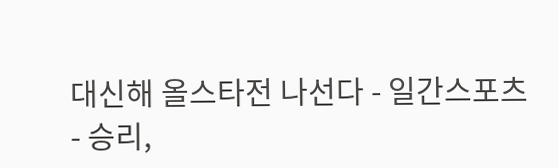대신해 올스타전 나선다 - 일간스포츠
- 승리,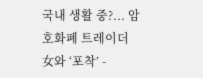국내 생활 중?... 암호화폐 트레이더 女와 ‘포착’ -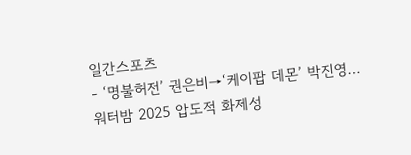일간스포츠
- ‘명불허전’ 권은비→‘케이팝 데몬’ 박진영…워터밤 2025 압도적 화제성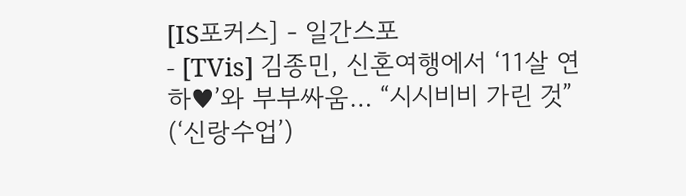[IS포커스] - 일간스포
- [TVis] 김종민, 신혼여행에서 ‘11살 연하♥’와 부부싸움… “시시비비 가린 것” (‘신랑수업’)